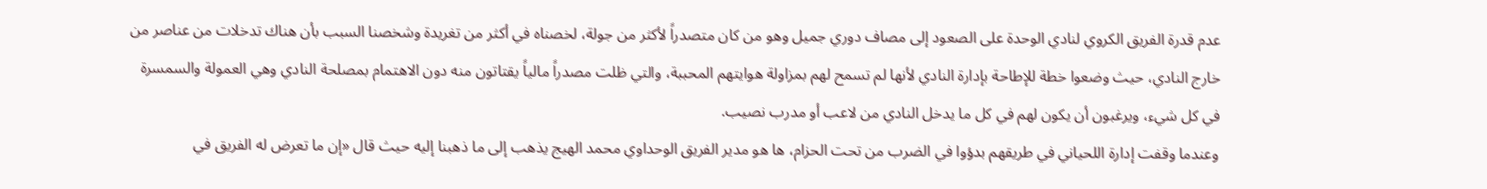عدم قدرة الفريق الكروي لنادي الوحدة على الصعود إلى مصاف دوري جميل وهو من كان متصدراً لأكثر من جولة، لخصناه في أكثر من تغريدة وشخصنا السبب بأن هناك تدخلات من عناصر من خارج النادي، حيث وضعوا خطة للإطاحة بإدارة النادي لأنها لم تسمح لهم بمزاولة هوايتهم المحببة، والتي ظلت مصدراً مالياً يقتاتون منه دون الاهتمام بمصلحة النادي وهي العمولة والسمسرة في كل شيء، ويرغبون أن يكون لهم في كل ما يدخل النادي من لاعب أو مدرب نصيب.
وعندما وقفت إدارة اللحياني في طريقهم بدؤوا في الضرب من تحت الحزام، ها هو مدير الفريق الوحداوي محمد الهيج يذهب إلى ما ذهبنا إليه حيث قال «إن ما تعرض له الفريق في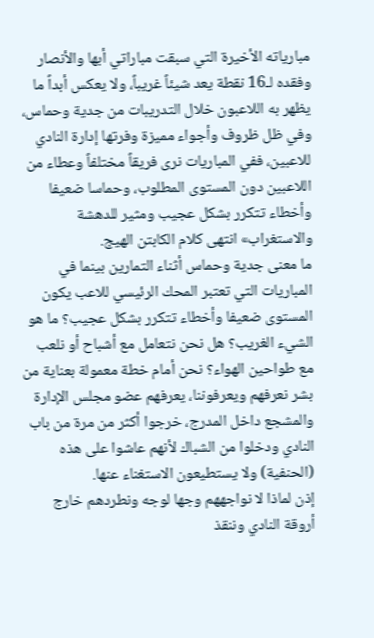مبارياته الأخيرة التي سبقت مباراتي أبها والأنصار وفقده لـ16 نقطة يعد شيئاً غريباً، ولا يعكس أبداً ما يظهر به اللاعبون خلال التدريبات من جدية وحماس، وفي ظل ظروف وأجواء مميزة وفرتها إدارة النادي للاعبين، ففي المباريات نرى فريقاً مختلفاً وعطاء من اللاعبين دون المستوى المطلوب، وحماسا ضعيفا وأخطاء تتكرر بشكل عجيب ومثير للدهشة والاستغراب» انتهى كلام الكابتن الهيج.
ما معنى جدية وحماس أثناء التمارين بينما في المباريات التي تعتبر المحك الرئيسي للاعب يكون المستوى ضعيفا وأخطاء تتكرر بشكل عجيب؟ ما هو الشيء الغريب؟ هل نحن نتعامل مع أشباح أو نلعب مع طواحين الهواء؟ نحن أمام خطة معمولة بعناية من بشر نعرفهم ويعرفوننا، يعرفهم عضو مجلس الإدارة والمشجع داخل المدرج، خرجوا أكثر من مرة من باب النادي ودخلوا من الشباك لأنهم عاشوا على هذه (الحنفية) ولا يستطيعون الاستغناء عنها.
إذن لماذا لا نواجههم وجها لوجه ونطردهم خارج أروقة النادي وننقذ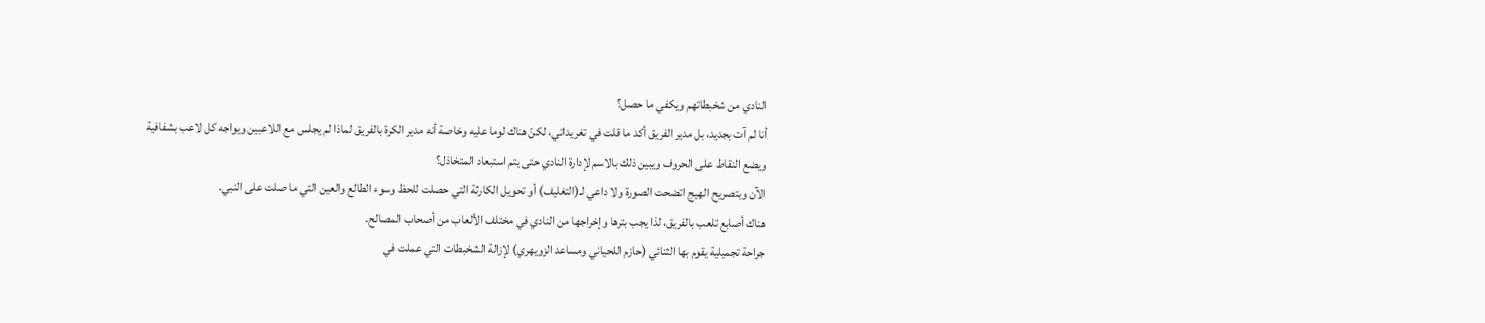النادي من شخبطاتهم ويكفي ما حصل؟
أنا لم آت بجديد، بل مدير الفريق أكد ما قلت في تغريداتي، لكنّ هناك لوما عليه وخاصة أنه مدير الكرة بالفريق لماذا لم يجلس مع اللاعبين ويواجه كل لاعب بشفافية ويضع النقاط على الحروف ويبين ذلك بالاسم لإدارة النادي حتى يتم استبعاد المتخاذل؟
الآن وبتصريح الهيج اتضحت الصورة ولا داعي لـ(التغليف) أو تحويل الكارثة التي حصلت للحظ وسوء الطالع والعين التي ما صلت على النبي.
هناك أصابع تلعب بالفريق، لذا يجب بترها وإخراجها من النادي في مختلف الألعاب من أصحاب المصالح.
جراحة تجميلية يقوم بها الثنائي (حازم اللحياني ومساعد الزويهري) لإزالة الشخبطات التي عملت في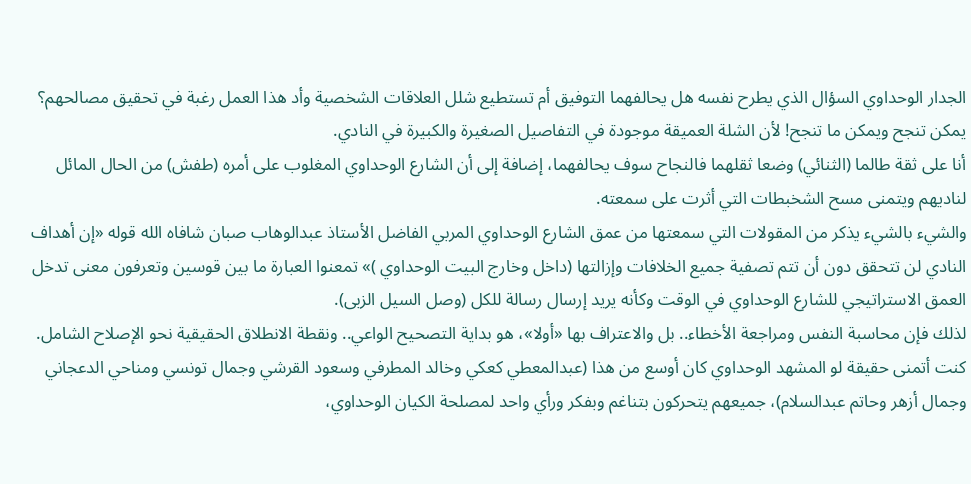الجدار الوحداوي السؤال الذي يطرح نفسه هل يحالفهما التوفيق أم تستطيع شلل العلاقات الشخصية وأد هذا العمل رغبة في تحقيق مصالحهم؟
يمكن تنجح ويمكن ما تنجح! لأن الشلة العميقة موجودة في التفاصيل الصغيرة والكبيرة في النادي.
أنا على ثقة طالما (الثنائي) وضعا ثقلهما فالنجاح سوف يحالفهما، إضافة إلى أن الشارع الوحداوي المغلوب على أمره (طفش) من الحال المائل لناديهم ويتمنى مسح الشخبطات التي أثرت على سمعته.
والشيء بالشيء يذكر من المقولات التي سمعتها من عمق الشارع الوحداوي المربي الفاضل الأستاذ عبدالوهاب صبان شافاه الله قوله «إن أهداف النادي لن تتحقق دون أن تتم تصفية جميع الخلافات وإزالتها (داخل وخارج البيت الوحداوي )» تمعنوا العبارة ما بين قوسين وتعرفون معنى تدخل العمق الاستراتيجي للشارع الوحداوي في الوقت وكأنه يريد إرسال رسالة للكل (وصل السيل الزبى).
لذلك فإن محاسبة النفس ومراجعة الأخطاء.. بل والاعتراف بها «أولا»، هو بداية التصحيح الواعي.. ونقطة الانطلاق الحقيقية نحو الإصلاح الشامل.
كنت أتمنى حقيقة لو المشهد الوحداوي كان أوسع من هذا (عبدالمعطي كعكي وخالد المطرفي وسعود القرشي وجمال تونسي ومناحي الدعجاني وجمال أزهر وحاتم عبدالسلام)، جميعهم يتحركون بتناغم وبفكر ورأي واحد لمصلحة الكيان الوحداوي،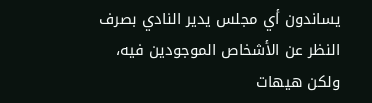يساندون أي مجلس يدير النادي بصرف النظر عن الأشخاص الموجودين فيه، ولكن هيهات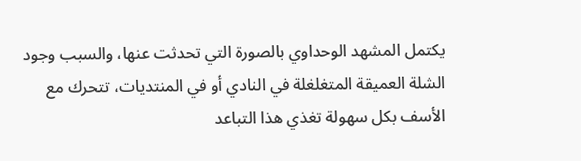يكتمل المشهد الوحداوي بالصورة التي تحدثت عنها، والسبب وجود الشلة العميقة المتغلغلة في النادي أو في المنتديات، تتحرك مع الأسف بكل سهولة تغذي هذا التباعد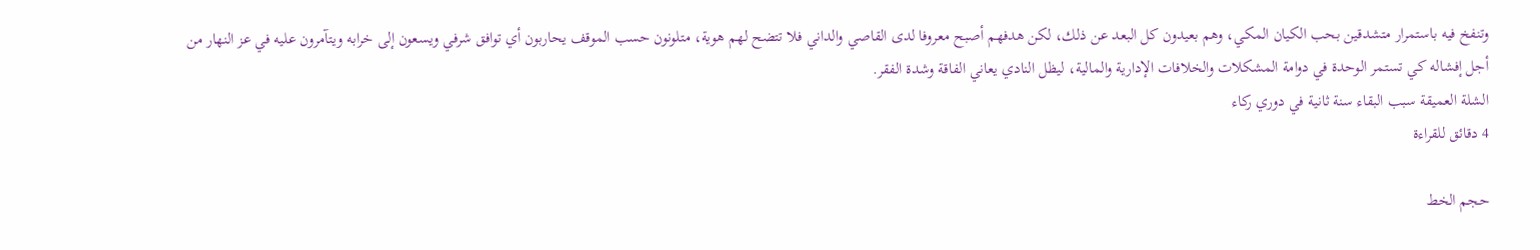وتنفخ فيه باستمرار متشدقين بحب الكيان المكي، وهم بعيدون كل البعد عن ذلك، لكن هدفهم أصبح معروفا لدى القاصي والداني فلا تتضح لهم هوية، متلونون حسب الموقف يحاربون أي توافق شرفي ويسعون إلى خرابه ويتآمرون عليه في عز النهار من أجل إفشاله كي تستمر الوحدة في دوامة المشكلات والخلافات الإدارية والمالية، ليظل النادي يعاني الفاقة وشدة الفقر.
الشلة العميقة سبب البقاء سنة ثانية في دوري ركاء
4 دقائق للقراءة

حجم الخط